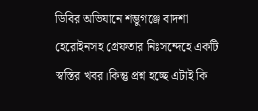ডিবির অভিযানে শম্ভুগঞ্জে বাদশা হেরোইনসহ গ্রেফতার নিঃসন্দেহে একটি স্বস্তির খবর।কিন্তু প্রশ্ন হচ্ছে এটাই কি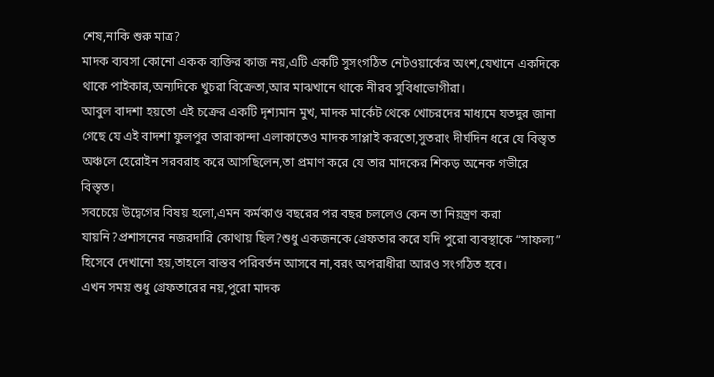শেষ,নাকি শুরু মাত্র?
মাদক ব্যবসা কোনো একক ব্যক্তির কাজ নয়,এটি একটি সুসংগঠিত নেটওয়ার্কের অংশ,যেখানে একদিকে থাকে পাইকার,অন্যদিকে খুচরা বিক্রেতা,আর মাঝখানে থাকে নীরব সুবিধাভোগীরা।
আবুল বাদশা হয়তো এই চক্রের একটি দৃশ্যমান মুখ, মাদক মার্কেট থেকে খোচরদের মাধ্যমে যতদুর জানা গেছে যে এই বাদশা ফুলপুর তারাকান্দা এলাকাতেও মাদক সাপ্লাই করতো,সুতরাং দীর্ঘদিন ধরে যে বিস্তৃত অঞ্চলে হেরোইন সরবরাহ করে আসছিলেন,তা প্রমাণ করে যে তার মাদকের শিকড় অনেক গভীরে বিস্তৃত।
সবচেয়ে উদ্বেগের বিষয় হলো,এমন কর্মকাণ্ড বছরের পর বছর চললেও কেন তা নিয়ন্ত্রণ করা যায়নি?প্রশাসনের নজরদারি কোথায় ছিল?শুধু একজনকে গ্রেফতার করে যদি পুরো ব্যবস্থাকে “সাফল্য” হিসেবে দেখানো হয়,তাহলে বাস্তব পরিবর্তন আসবে না,বরং অপরাধীরা আরও সংগঠিত হবে।
এখন সময় শুধু গ্রেফতারের নয়,পুরো মাদক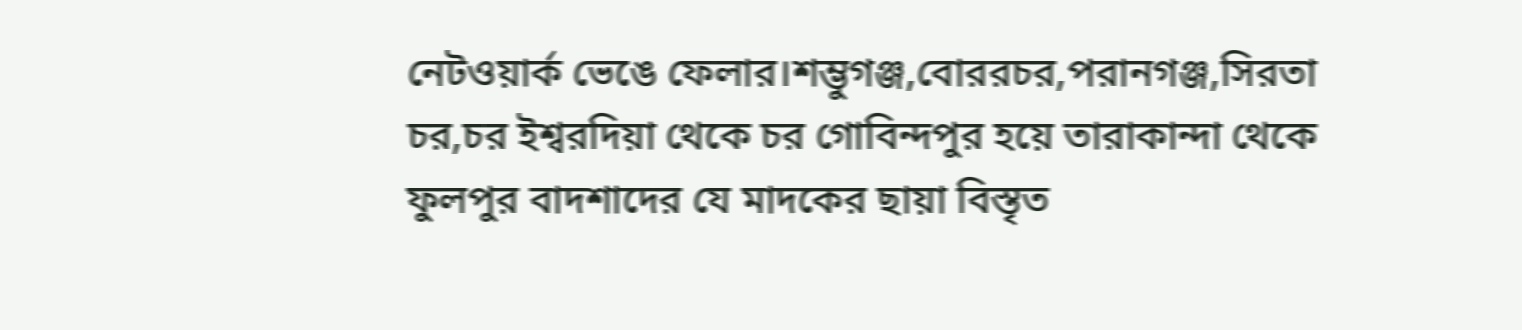নেটওয়ার্ক ভেঙে ফেলার।শম্ভুগঞ্জ,বোররচর,পরানগঞ্জ,সিরতা চর,চর ইশ্বরদিয়া থেকে চর গোবিন্দপুর হয়ে তারাকান্দা থেকে ফুলপুর বাদশাদের যে মাদকের ছায়া বিস্তৃত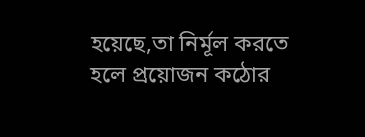হয়েছে,তা নির্মূল করতে হলে প্রয়োজন কঠোর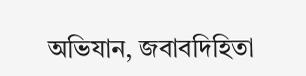অভিযান, জবাবদিহিতা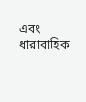এবং ধারাবাহিক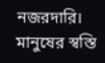নজরদারি।
মানুষের স্বস্তি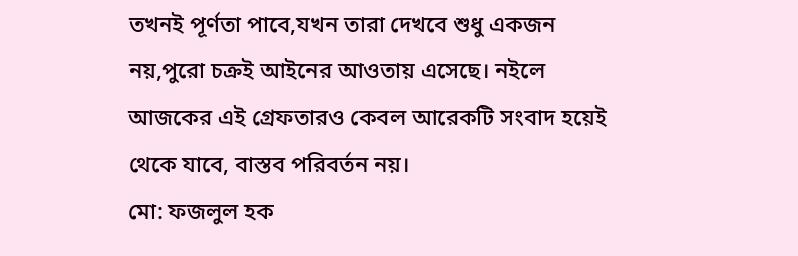তখনই পূর্ণতা পাবে,যখন তারা দেখবে শুধু একজন নয়,পুরো চক্রই আইনের আওতায় এসেছে। নইলে আজকের এই গ্রেফতারও কেবল আরেকটি সংবাদ হয়েই থেকে যাবে, বাস্তব পরিবর্তন নয়।
মো: ফজলুল হক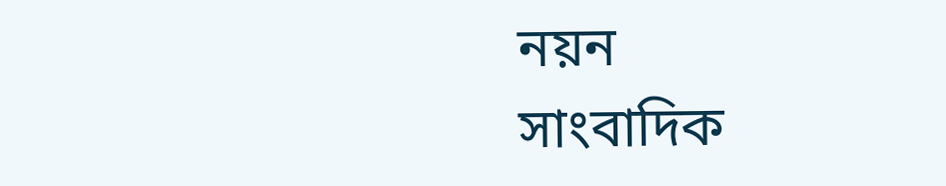নয়ন
সাংবাদিক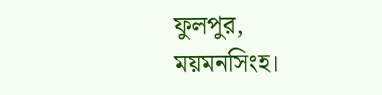ফুলপুর, ময়মনসিংহ।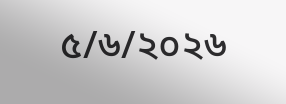৫/৬/২০২৬